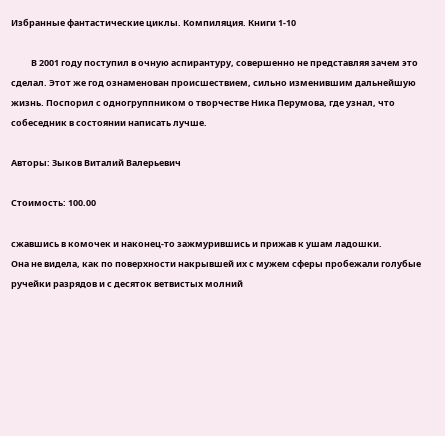Избранные фантастические циклы. Компиляция. Книги 1-10

          В 2001 году поступил в очную аспирантуру, совершенно не представляя зачем это сделал. Этот же год ознаменован происшествием, сильно изменившим дальнейшую жизнь. Поспорил с одногруппником о творчестве Ника Перумова, где узнал, что собеседник в состоянии написать лучше.

Авторы: Зыков Виталий Валерьевич

Стоимость: 100.00

сжавшись в комочек и наконец-то зажмурившись и прижав к ушам ладошки.
Она не видела, как по поверхности накрывшей их с мужем сферы пробежали голубые ручейки разрядов и с десяток ветвистых молний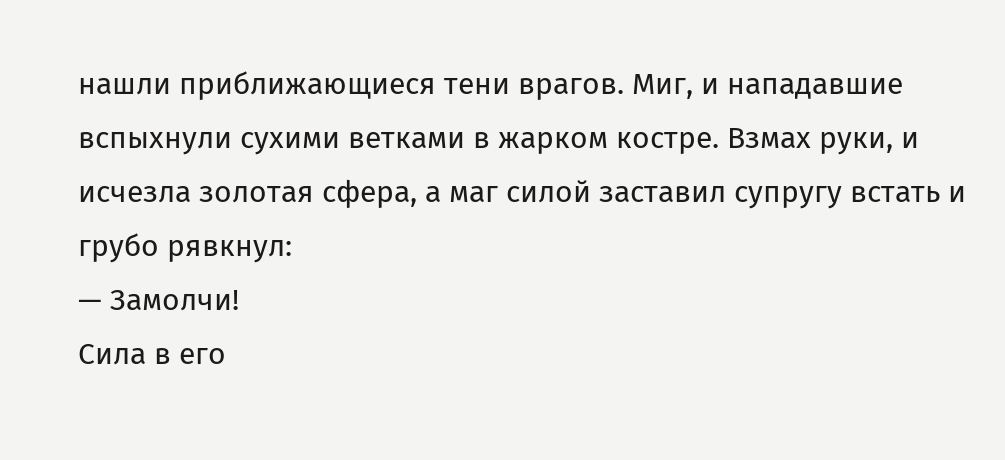нашли приближающиеся тени врагов. Миг, и нападавшие вспыхнули сухими ветками в жарком костре. Взмах руки, и исчезла золотая сфера, а маг силой заставил супругу встать и грубо рявкнул:
— Замолчи!
Сила в его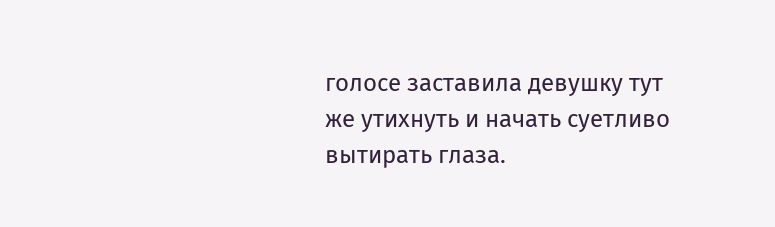голосе заставила девушку тут же утихнуть и начать суетливо вытирать глаза.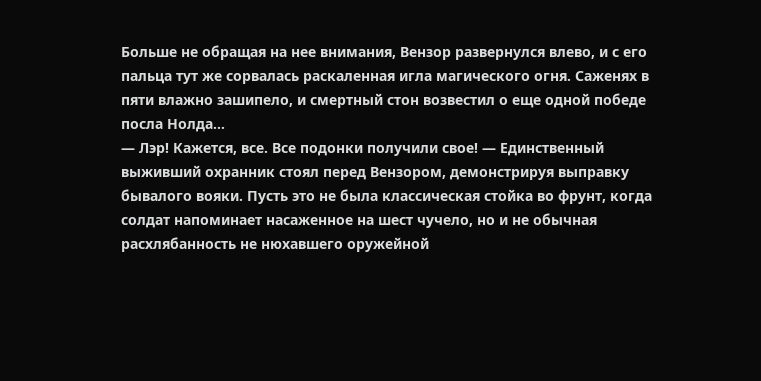Больше не обращая на нее внимания, Вензор развернулся влево, и с его пальца тут же сорвалась раскаленная игла магического огня. Саженях в пяти влажно зашипело, и смертный стон возвестил о еще одной победе посла Нолда…
— Лэр! Кажется, все. Все подонки получили свое! — Единственный выживший охранник стоял перед Вензором, демонстрируя выправку бывалого вояки. Пусть это не была классическая стойка во фрунт, когда солдат напоминает насаженное на шест чучело, но и не обычная расхлябанность не нюхавшего оружейной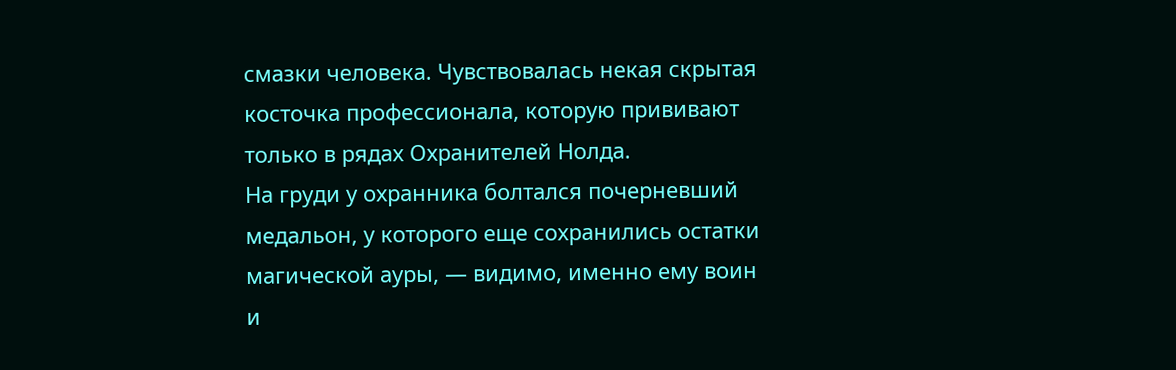смазки человека. Чувствовалась некая скрытая косточка профессионала, которую прививают только в рядах Охранителей Нолда.
На груди у охранника болтался почерневший медальон, у которого еще сохранились остатки магической ауры, — видимо, именно ему воин и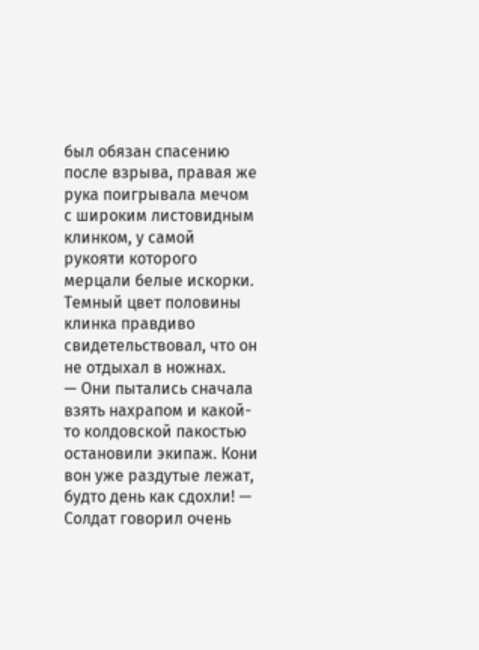был обязан спасению после взрыва, правая же рука поигрывала мечом с широким листовидным клинком, у самой рукояти которого мерцали белые искорки. Темный цвет половины клинка правдиво свидетельствовал, что он не отдыхал в ножнах.
— Они пытались сначала взять нахрапом и какой-то колдовской пакостью остановили экипаж. Кони вон уже раздутые лежат, будто день как сдохли! — Солдат говорил очень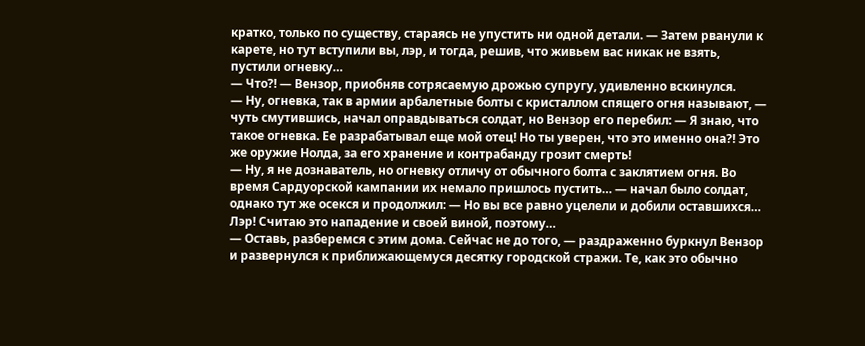кратко, только по существу, стараясь не упустить ни одной детали. — Затем рванули к карете, но тут вступили вы, лэр, и тогда, решив, что живьем вас никак не взять, пустили огневку…
— Что?! — Вензор, приобняв сотрясаемую дрожью супругу, удивленно вскинулся.
— Ну, огневка, так в армии арбалетные болты с кристаллом спящего огня называют, — чуть смутившись, начал оправдываться солдат, но Вензор его перебил: — Я знаю, что такое огневка. Ее разрабатывал еще мой отец! Но ты уверен, что это именно она?! Это же оружие Нолда, за его хранение и контрабанду грозит смерть!
— Ну, я не дознаватель, но огневку отличу от обычного болта с заклятием огня. Во время Сардуорской кампании их немало пришлось пустить… — начал было солдат, однако тут же осекся и продолжил: — Но вы все равно уцелели и добили оставшихся… Лэр! Считаю это нападение и своей виной, поэтому…
— Оставь, разберемся с этим дома. Сейчас не до того, — раздраженно буркнул Вензор и развернулся к приближающемуся десятку городской стражи. Те, как это обычно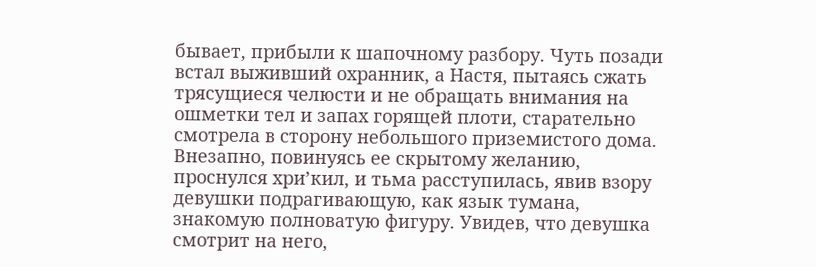бывает, прибыли к шапочному разбору. Чуть позади встал выживший охранник, а Настя, пытаясь сжать трясущиеся челюсти и не обращать внимания на ошметки тел и запах горящей плоти, старательно смотрела в сторону небольшого приземистого дома. Внезапно, повинуясь ее скрытому желанию, проснулся хри’кил, и тьма расступилась, явив взору девушки подрагивающую, как язык тумана, знакомую полноватую фигуру. Увидев, что девушка смотрит на него,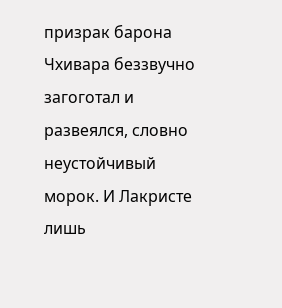призрак барона Чхивара беззвучно загоготал и развеялся, словно неустойчивый морок. И Лакристе лишь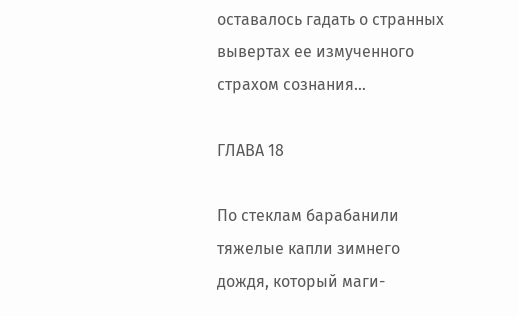оставалось гадать о странных вывертах ее измученного страхом сознания…

ГЛАВА 18

По стеклам барабанили тяжелые капли зимнего дождя, который маги-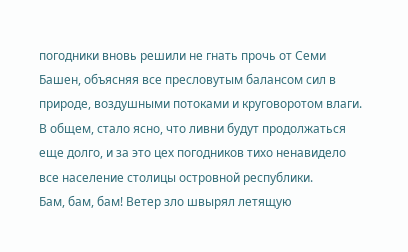погодники вновь решили не гнать прочь от Семи Башен, объясняя все пресловутым балансом сил в природе, воздушными потоками и круговоротом влаги. В общем, стало ясно, что ливни будут продолжаться еще долго, и за это цех погодников тихо ненавидело все население столицы островной республики.
Бам, бам, бам! Ветер зло швырял летящую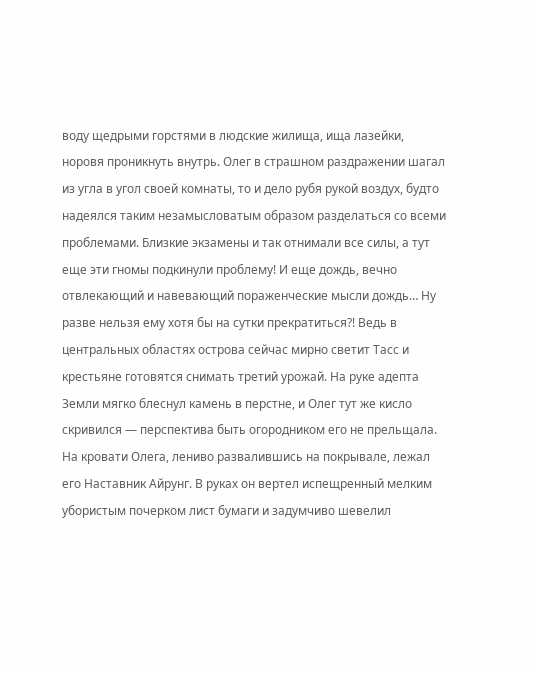воду щедрыми горстями в людские жилища, ища лазейки, норовя проникнуть внутрь. Олег в страшном раздражении шагал из угла в угол своей комнаты, то и дело рубя рукой воздух, будто надеялся таким незамысловатым образом разделаться со всеми проблемами. Близкие экзамены и так отнимали все силы, а тут еще эти гномы подкинули проблему! И еще дождь, вечно отвлекающий и навевающий пораженческие мысли дождь… Ну разве нельзя ему хотя бы на сутки прекратиться?! Ведь в центральных областях острова сейчас мирно светит Тасс и крестьяне готовятся снимать третий урожай. На руке адепта Земли мягко блеснул камень в перстне, и Олег тут же кисло скривился — перспектива быть огородником его не прельщала.
На кровати Олега, лениво развалившись на покрывале, лежал его Наставник Айрунг. В руках он вертел испещренный мелким убористым почерком лист бумаги и задумчиво шевелил